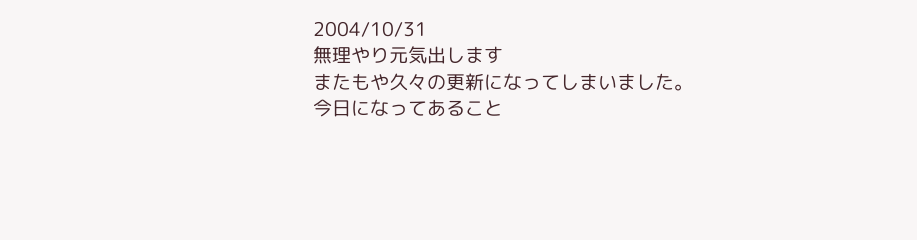2004/10/31
無理やり元気出します
またもや久々の更新になってしまいました。
今日になってあること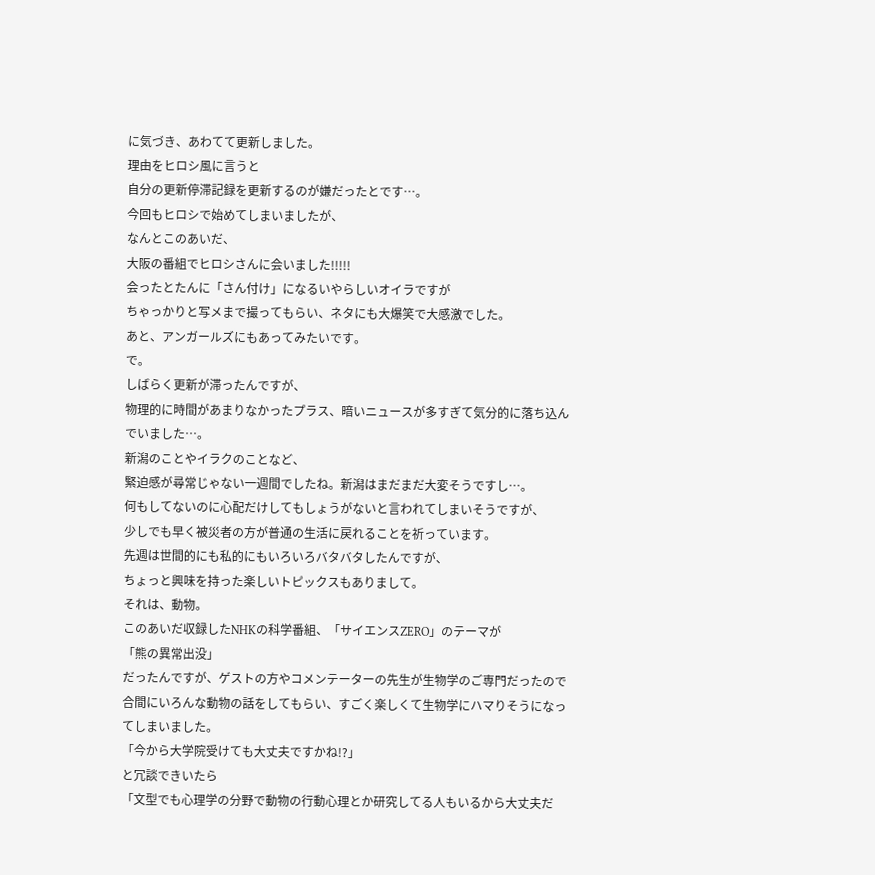に気づき、あわてて更新しました。
理由をヒロシ風に言うと
自分の更新停滞記録を更新するのが嫌だったとです…。
今回もヒロシで始めてしまいましたが、
なんとこのあいだ、
大阪の番組でヒロシさんに会いました!!!!!
会ったとたんに「さん付け」になるいやらしいオイラですが
ちゃっかりと写メまで撮ってもらい、ネタにも大爆笑で大感激でした。
あと、アンガールズにもあってみたいです。
で。
しばらく更新が滞ったんですが、
物理的に時間があまりなかったプラス、暗いニュースが多すぎて気分的に落ち込んでいました…。
新潟のことやイラクのことなど、
緊迫感が尋常じゃない一週間でしたね。新潟はまだまだ大変そうですし…。
何もしてないのに心配だけしてもしょうがないと言われてしまいそうですが、
少しでも早く被災者の方が普通の生活に戻れることを祈っています。
先週は世間的にも私的にもいろいろバタバタしたんですが、
ちょっと興味を持った楽しいトピックスもありまして。
それは、動物。
このあいだ収録したNHKの科学番組、「サイエンスZERO」のテーマが
「熊の異常出没」
だったんですが、ゲストの方やコメンテーターの先生が生物学のご専門だったので
合間にいろんな動物の話をしてもらい、すごく楽しくて生物学にハマりそうになってしまいました。
「今から大学院受けても大丈夫ですかね!?」
と冗談できいたら
「文型でも心理学の分野で動物の行動心理とか研究してる人もいるから大丈夫だ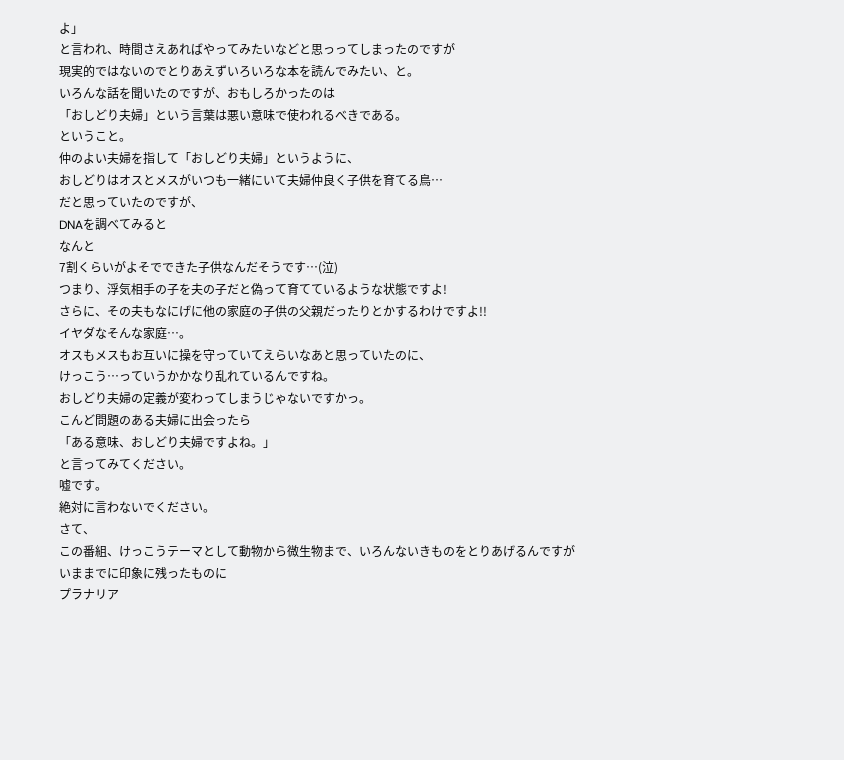よ」
と言われ、時間さえあればやってみたいなどと思っってしまったのですが
現実的ではないのでとりあえずいろいろな本を読んでみたい、と。
いろんな話を聞いたのですが、おもしろかったのは
「おしどり夫婦」という言葉は悪い意味で使われるべきである。
ということ。
仲のよい夫婦を指して「おしどり夫婦」というように、
おしどりはオスとメスがいつも一緒にいて夫婦仲良く子供を育てる鳥…
だと思っていたのですが、
DNAを調べてみると
なんと
7割くらいがよそでできた子供なんだそうです…(泣)
つまり、浮気相手の子を夫の子だと偽って育てているような状態ですよ!
さらに、その夫もなにげに他の家庭の子供の父親だったりとかするわけですよ!!
イヤダなそんな家庭…。
オスもメスもお互いに操を守っていてえらいなあと思っていたのに、
けっこう…っていうかかなり乱れているんですね。
おしどり夫婦の定義が変わってしまうじゃないですかっ。
こんど問題のある夫婦に出会ったら
「ある意味、おしどり夫婦ですよね。」
と言ってみてください。
嘘です。
絶対に言わないでください。
さて、
この番組、けっこうテーマとして動物から微生物まで、いろんないきものをとりあげるんですが
いままでに印象に残ったものに
プラナリア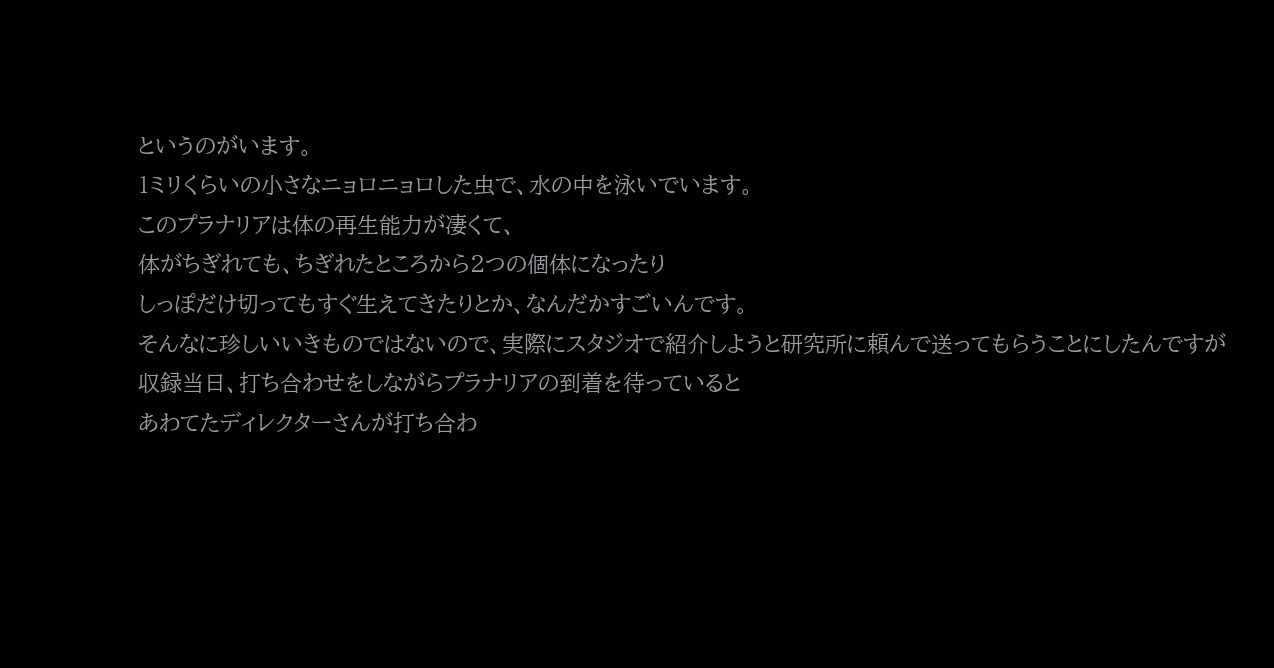というのがいます。
1ミリくらいの小さなニョロニョロした虫で、水の中を泳いでいます。
このプラナリアは体の再生能力が凄くて、
体がちぎれても、ちぎれたところから2つの個体になったり
しっぽだけ切ってもすぐ生えてきたりとか、なんだかすごいんです。
そんなに珍しいいきものではないので、実際にスタジオで紹介しようと研究所に頼んで送ってもらうことにしたんですが
収録当日、打ち合わせをしながらプラナリアの到着を待っていると
あわてたディレクターさんが打ち合わ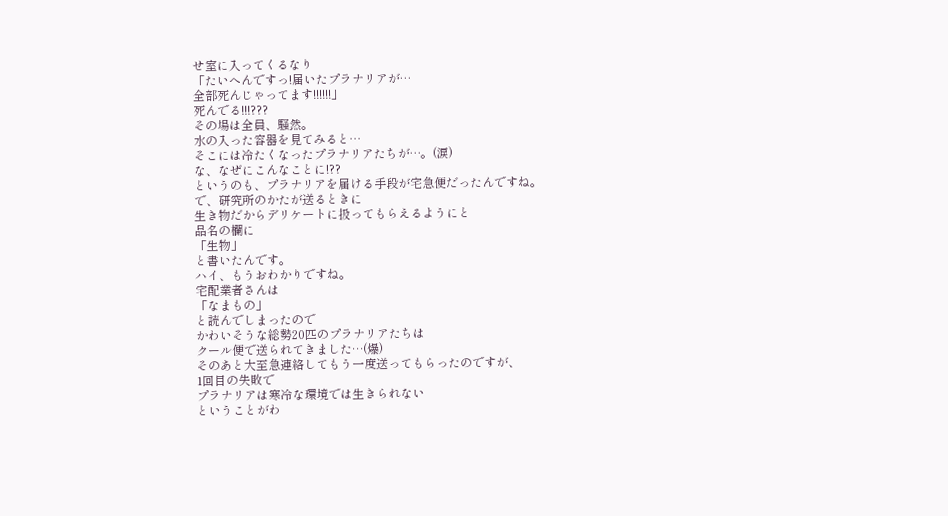せ室に入ってくるなり
「たいへんですっ!届いたプラナリアが…
全部死んじゃってます!!!!!!」
死んでる!!!???
その場は全員、騒然。
水の入った容器を見てみると…
そこには冷たくなったプラナリアたちが…。(涙)
な、なぜにこんなことに!??
というのも、プラナリアを届ける手段が宅急便だったんですね。
で、研究所のかたが送るときに
生き物だからデリケートに扱ってもらえるようにと
品名の欄に
「生物」
と書いたんです。
ハイ、もうおわかりですね。
宅配業者さんは
「なまもの」
と読んでしまったので
かわいそうな総勢20匹のプラナリアたちは
クール便で送られてきました…(爆)
そのあと大至急連絡してもう一度送ってもらったのですが、
1回目の失敗で
プラナリアは寒冷な環境では生きられない
ということがわ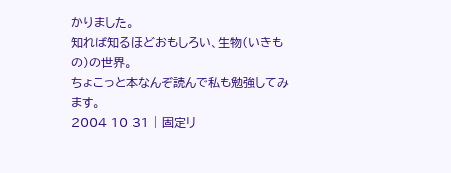かりました。
知れば知るほどおもしろい、生物(いきもの)の世界。
ちょこっと本なんぞ読んで私も勉強してみます。
2004 10 31 | 固定リ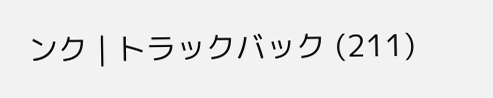ンク | トラックバック (211)